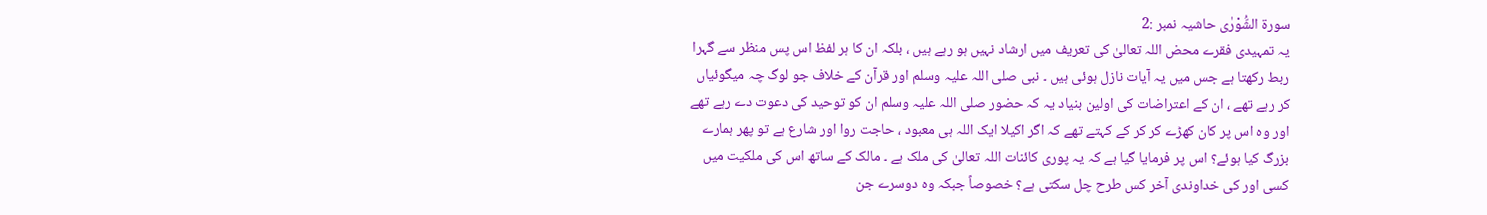سورة الشُّوْرٰی حاشیہ نمبر :2
یہ تمہیدی فقرے محض اللہ تعالیٰ کی تعریف میں ارشاد نہیں ہو رہے ہیں ، بلکہ ان کا ہر لفظ اس پس منظر سے گہرا ربط رکھتا ہے جس میں یہ آیات نازل ہوئی ہیں ۔ نبی صلی اللہ علیہ وسلم اور قرآن کے خلاف جو لوگ چہ میگوئیاں کر رہے تھے ، ان کے اعتراضات کی اولین بنیاد یہ کہ حضور صلی اللہ علیہ وسلم ان کو توحید کی دعوت دے رہے تھے اور وہ اس پر کان کھڑے کر کر کے کہتے تھے کہ اگر اکیلا ایک اللہ ہی معبود ، حاجت روا اور شارع ہے تو پھر ہمارے بزرگ کیا ہوئے؟ اس پر فرمایا گیا ہے کہ یہ پوری کائنات اللہ تعالیٰ کی ملک ہے ۔ مالک کے ساتھ اس کی ملکیت میں کسی اور کی خداوندی آخر کس طرح چل سکتی ہے؟ خصوصاً جبکہ وہ دوسرے جن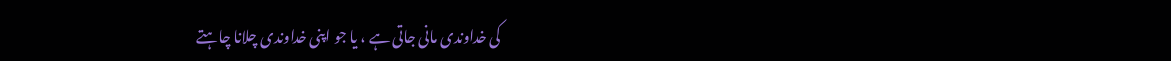کی خداوندی مانی جاتی ہے ، یا جو اپنی خداوندی چلانا چاہتے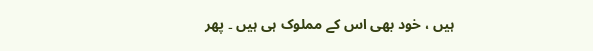ہیں ، خود بھی اس کے مملوک ہی ہیں ۔ پھر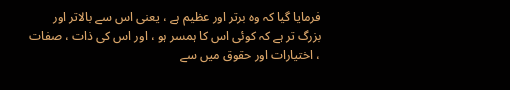فرمایا گیا کہ وہ برتر اور عظیم ہے ، یعنی اس سے بالاتر اور بزرگ تر ہے کہ کوئی اس کا ہمسر ہو ، اور اس کی ذات ، صفات ، اختیارات اور حقوق میں سے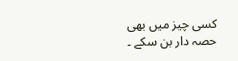کسی چیز میں بھی حصہ دار بن سکے ۔